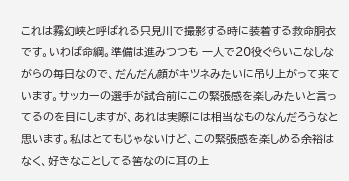これは霧幻峡と呼ばれる只見川で撮影する時に装着する救命胴衣です。いわば命綱。準備は進みつつも 一人で20役ぐらいこなしながらの毎日なので、だんだん顔がキツネみたいに吊り上がって来ています。サッカーの選手が試合前にこの緊張感を楽しみたいと言ってるのを目にしますが、あれは実際には相当なものなんだろうなと思います。私はとてもじゃないけど、この緊張感を楽しめる余裕はなく、好きなことしてる筈なのに耳の上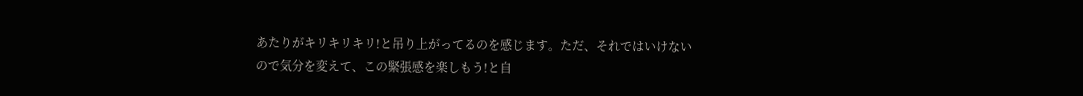あたりがキリキリキリ!と吊り上がってるのを感じます。ただ、それではいけないので気分を変えて、この緊張感を楽しもう!と自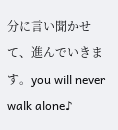分に言い聞かせて、進んでいきます。you will never walk alone♪